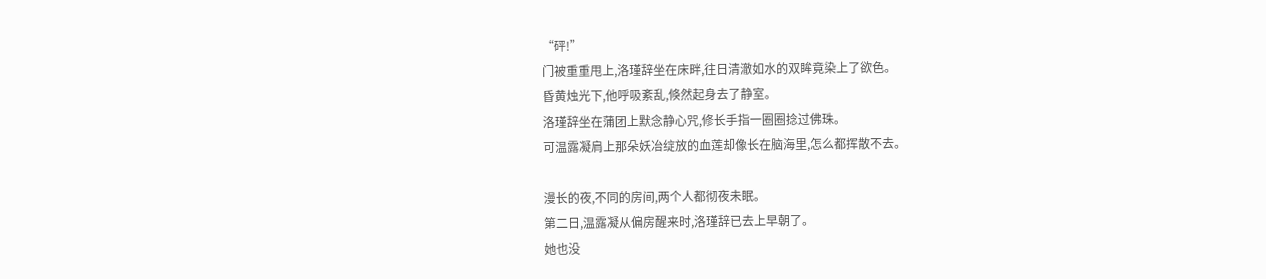“砰!”
门被重重甩上,洛瑾辞坐在床畔,往日清澈如水的双眸竟染上了欲色。
昏黄烛光下,他呼吸紊乱,倏然起身去了静室。
洛瑾辞坐在蒲团上默念静心咒,修长手指一圈圈捻过佛珠。
可温露凝肩上那朵妖冶绽放的血莲却像长在脑海里,怎么都挥散不去。

漫长的夜,不同的房间,两个人都彻夜未眠。
第二日,温露凝从偏房醒来时,洛瑾辞已去上早朝了。
她也没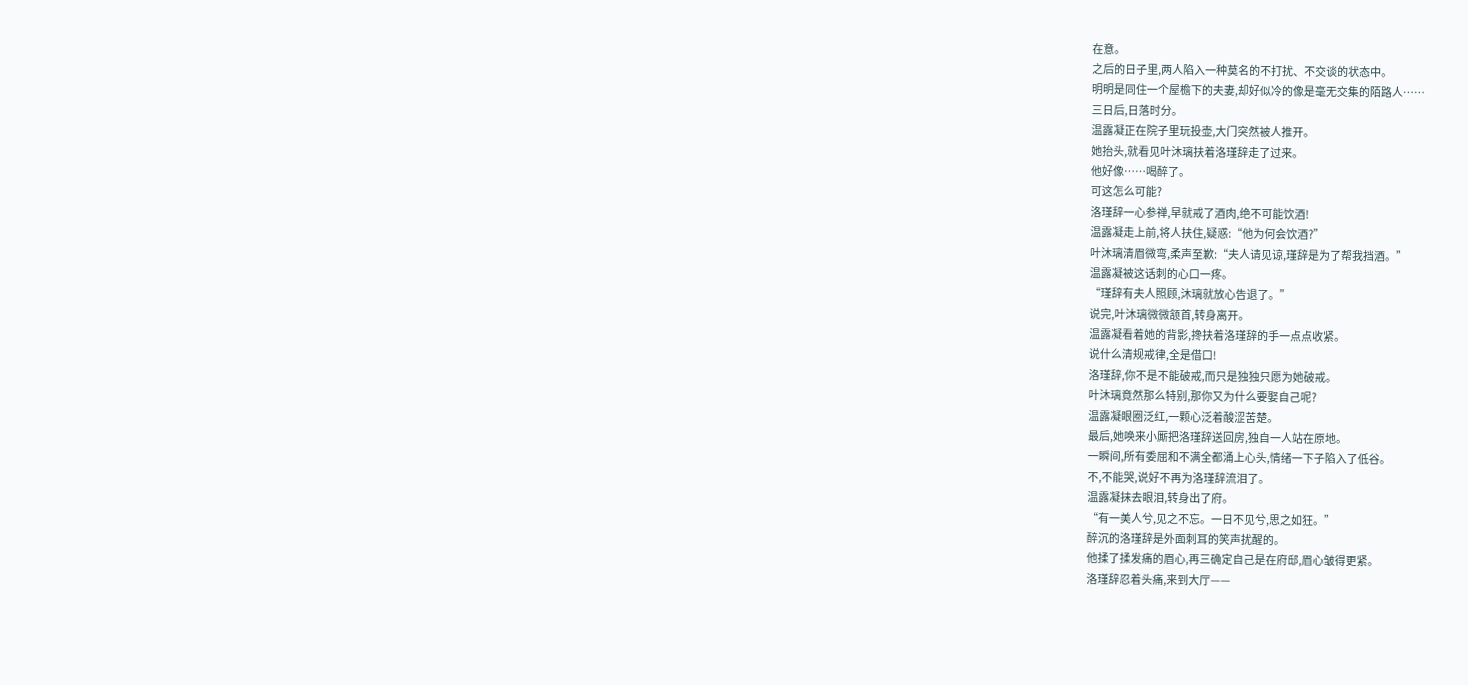在意。
之后的日子里,两人陷入一种莫名的不打扰、不交谈的状态中。
明明是同住一个屋檐下的夫妻,却好似冷的像是毫无交集的陌路人……
三日后,日落时分。
温露凝正在院子里玩投壶,大门突然被人推开。
她抬头,就看见叶沐璃扶着洛瑾辞走了过来。
他好像……喝醉了。
可这怎么可能?
洛瑾辞一心参禅,早就戒了酒肉,绝不可能饮酒!
温露凝走上前,将人扶住,疑惑:“他为何会饮酒?”
叶沐璃清眉微弯,柔声至歉:“夫人请见谅,瑾辞是为了帮我挡酒。”
温露凝被这话刺的心口一疼。
“瑾辞有夫人照顾,沐璃就放心告退了。”
说完,叶沐璃微微颔首,转身离开。
温露凝看着她的背影,搀扶着洛瑾辞的手一点点收紧。
说什么清规戒律,全是借口!
洛瑾辞,你不是不能破戒,而只是独独只愿为她破戒。
叶沐璃竟然那么特别,那你又为什么要娶自己呢?
温露凝眼圈泛红,一颗心泛着酸涩苦楚。
最后,她唤来小厮把洛瑾辞送回房,独自一人站在原地。
一瞬间,所有委屈和不满全都涌上心头,情绪一下子陷入了低谷。
不,不能哭,说好不再为洛瑾辞流泪了。
温露凝抹去眼泪,转身出了府。
“有一美人兮,见之不忘。一日不见兮,思之如狂。”
醉沉的洛瑾辞是外面刺耳的笑声扰醒的。
他揉了揉发痛的眉心,再三确定自己是在府邸,眉心皱得更紧。
洛瑾辞忍着头痛,来到大厅——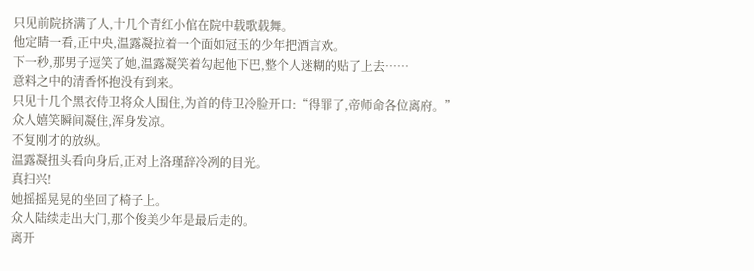只见前院挤满了人,十几个青红小倌在院中载歌载舞。
他定睛一看,正中央,温露凝拉着一个面如冠玉的少年把酒言欢。
下一秒,那男子逗笑了她,温露凝笑着勾起他下巴,整个人迷糊的贴了上去……
意料之中的清香怀抱没有到来。
只见十几个黑衣侍卫将众人围住,为首的侍卫冷脸开口:“得罪了,帝师命各位离府。”
众人嬉笑瞬间凝住,浑身发凉。
不复刚才的放纵。
温露凝扭头看向身后,正对上洛瑾辞冷冽的目光。
真扫兴!
她摇摇晃晃的坐回了椅子上。
众人陆续走出大门,那个俊美少年是最后走的。
离开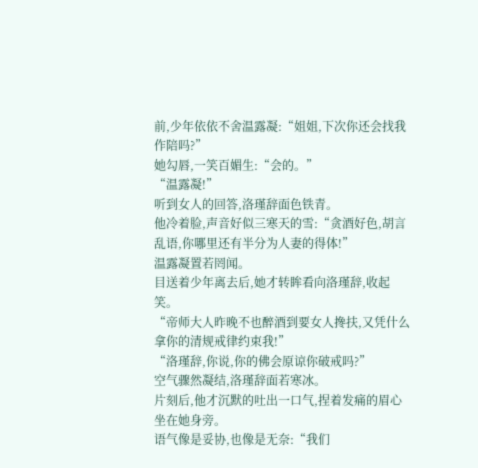前,少年依依不舍温露凝:“姐姐,下次你还会找我作陪吗?”
她勾唇,一笑百媚生:“会的。”
“温露凝!”
听到女人的回答,洛瑾辞面色铁青。
他冷着脸,声音好似三寒天的雪:“贪酒好色,胡言乱语,你哪里还有半分为人妻的得体!”
温露凝置若罔闻。
目送着少年离去后,她才转眸看向洛瑾辞,收起笑。
“帝师大人昨晚不也醉酒到要女人搀扶,又凭什么拿你的清规戒律约束我!”
“洛瑾辞,你说,你的佛会原谅你破戒吗?”
空气骤然凝结,洛瑾辞面若寒冰。
片刻后,他才沉默的吐出一口气,捏着发痛的眉心坐在她身旁。
语气像是妥协,也像是无奈:“我们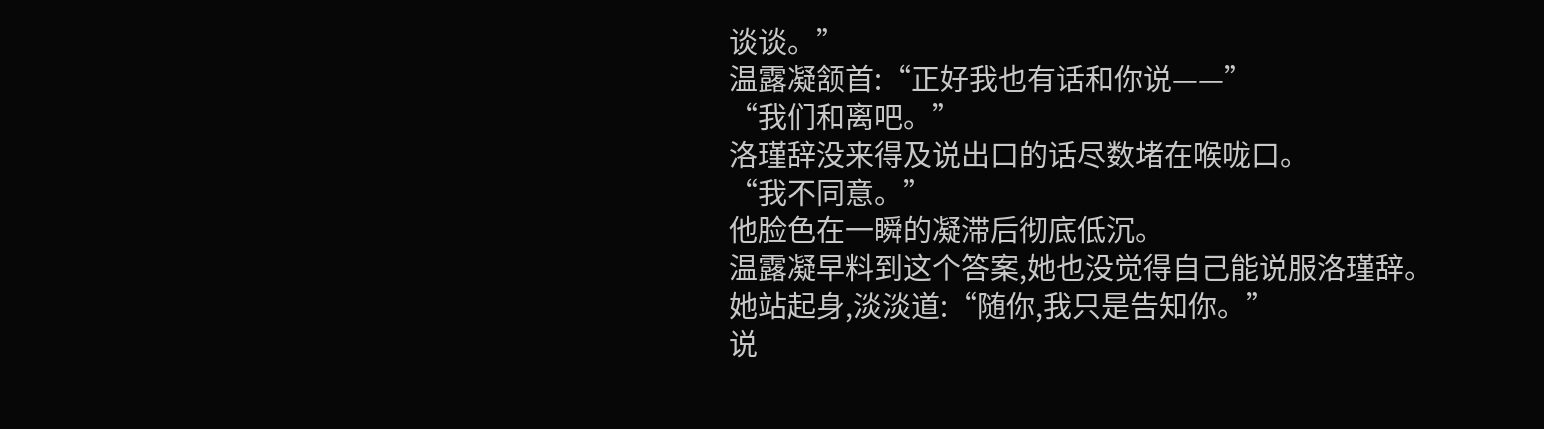谈谈。”
温露凝颔首:“正好我也有话和你说——”
“我们和离吧。”
洛瑾辞没来得及说出口的话尽数堵在喉咙口。
“我不同意。”
他脸色在一瞬的凝滞后彻底低沉。
温露凝早料到这个答案,她也没觉得自己能说服洛瑾辞。
她站起身,淡淡道:“随你,我只是告知你。”
说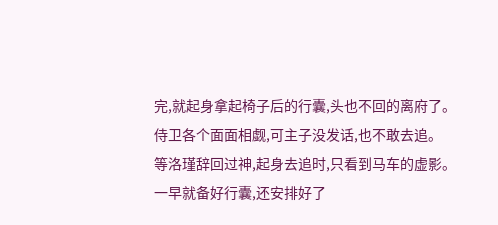完,就起身拿起椅子后的行囊,头也不回的离府了。
侍卫各个面面相觑,可主子没发话,也不敢去追。
等洛瑾辞回过神,起身去追时,只看到马车的虚影。
一早就备好行囊,还安排好了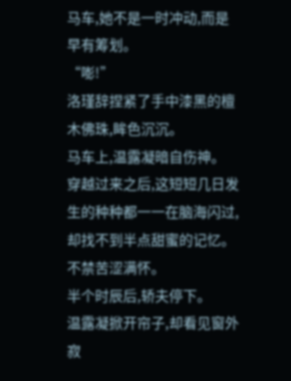马车,她不是一时冲动,而是早有筹划。
“嘭!”
洛瑾辞捏紧了手中漆黑的檀木佛珠,眸色沉沉。
马车上,温露凝暗自伤神。
穿越过来之后,这短短几日发生的种种都一一在脑海闪过,却找不到半点甜蜜的记忆。
不禁苦涩满怀。
半个时辰后,轿夫停下。
温露凝掀开帘子,却看见窗外寂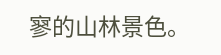寥的山林景色。